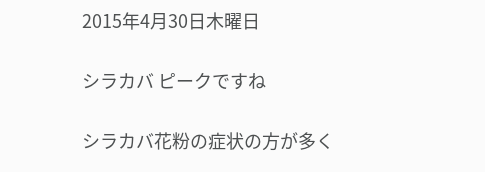2015年4月30日木曜日

シラカバ ピークですね

シラカバ花粉の症状の方が多く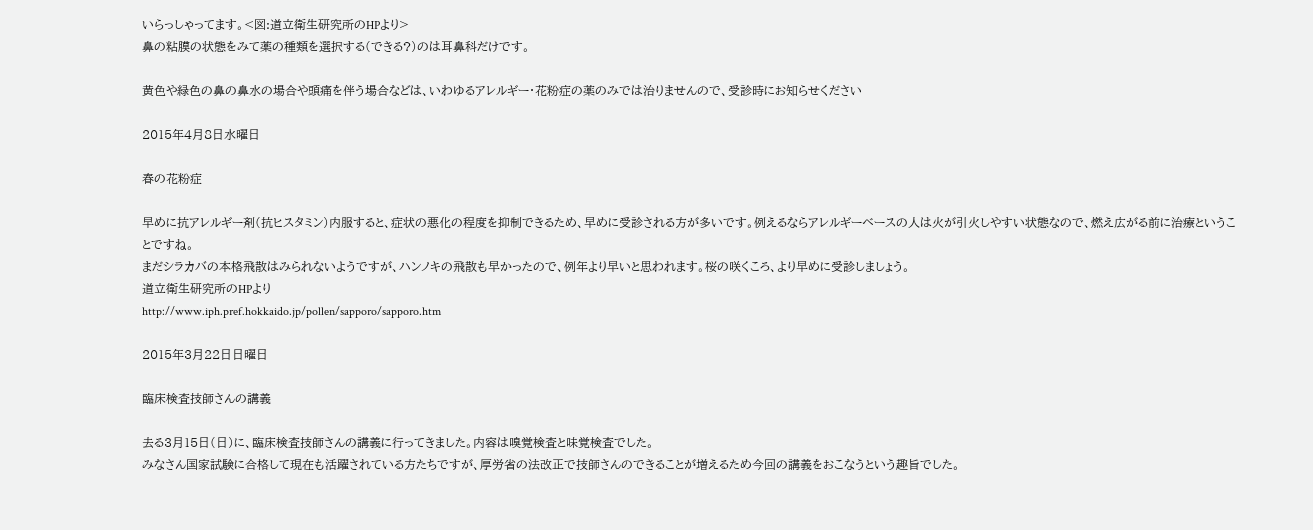いらっしゃってます。<図:道立衛生研究所のHPより>
鼻の粘膜の状態をみて薬の種類を選択する(できる?)のは耳鼻科だけです。

黄色や緑色の鼻の鼻水の場合や頭痛を伴う場合などは、いわゆるアレルギー・花粉症の薬のみでは治りませんので、受診時にお知らせください

2015年4月8日水曜日

春の花粉症

早めに抗アレルギー剤(抗ヒスタミン)内服すると、症状の悪化の程度を抑制できるため、早めに受診される方が多いです。例えるならアレルギーベースの人は火が引火しやすい状態なので、燃え広がる前に治療ということですね。
まだシラカバの本格飛散はみられないようですが、ハンノキの飛散も早かったので、例年より早いと思われます。桜の咲くころ、より早めに受診しましょう。
道立衛生研究所のHPより
http://www.iph.pref.hokkaido.jp/pollen/sapporo/sapporo.htm

2015年3月22日日曜日

臨床検査技師さんの講義

去る3月15日(日)に、臨床検査技師さんの講義に行ってきました。内容は嗅覚検査と味覚検査でした。
みなさん国家試験に合格して現在も活躍されている方たちですが、厚労省の法改正で技師さんのできることが増えるため今回の講義をおこなうという趣旨でした。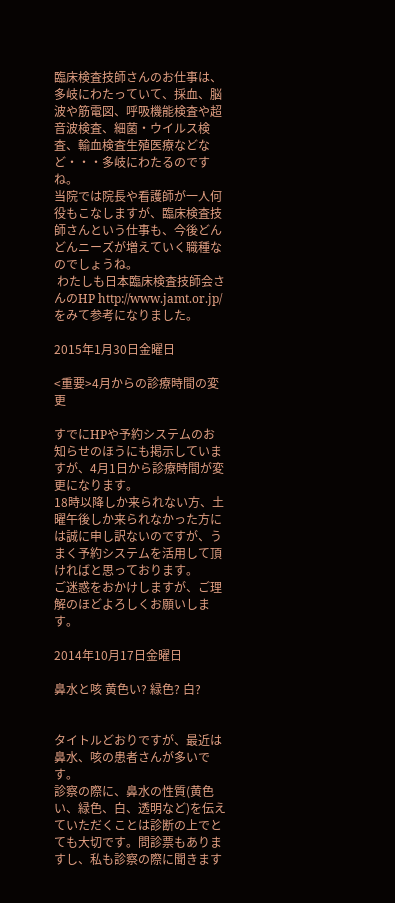臨床検査技師さんのお仕事は、多岐にわたっていて、採血、脳波や筋電図、呼吸機能検査や超音波検査、細菌・ウイルス検査、輸血検査生殖医療などなど・・・多岐にわたるのですね。
当院では院長や看護師が一人何役もこなしますが、臨床検査技師さんという仕事も、今後どんどんニーズが増えていく職種なのでしょうね。
 わたしも日本臨床検査技師会さんのHP http://www.jamt.or.jp/ をみて参考になりました。

2015年1月30日金曜日

<重要>4月からの診療時間の変更

すでにHPや予約システムのお知らせのほうにも掲示していますが、4月1日から診療時間が変更になります。
18時以降しか来られない方、土曜午後しか来られなかった方には誠に申し訳ないのですが、うまく予約システムを活用して頂ければと思っております。
ご迷惑をおかけしますが、ご理解のほどよろしくお願いします。

2014年10月17日金曜日

鼻水と咳 黄色い? 緑色? 白?


タイトルどおりですが、最近は鼻水、咳の患者さんが多いです。
診察の際に、鼻水の性質(黄色い、緑色、白、透明など)を伝えていただくことは診断の上でとても大切です。問診票もありますし、私も診察の際に聞きます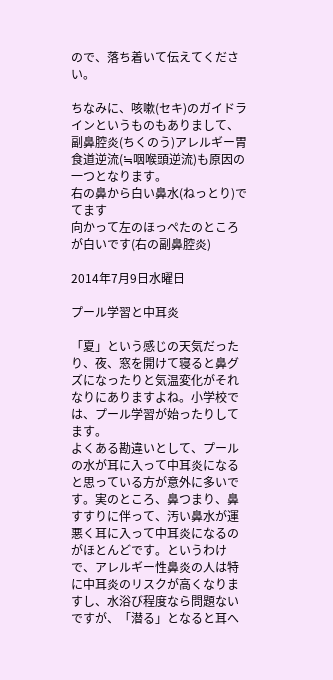ので、落ち着いて伝えてください。

ちなみに、咳嗽(セキ)のガイドラインというものもありまして、副鼻腔炎(ちくのう)アレルギー胃食道逆流(≒咽喉頭逆流)も原因の一つとなります。
右の鼻から白い鼻水(ねっとり)でてます
向かって左のほっぺたのところが白いです(右の副鼻腔炎)

2014年7月9日水曜日

プール学習と中耳炎

「夏」という感じの天気だったり、夜、窓を開けて寝ると鼻グズになったりと気温変化がそれなりにありますよね。小学校では、プール学習が始ったりしてます。
よくある勘違いとして、プールの水が耳に入って中耳炎になると思っている方が意外に多いです。実のところ、鼻つまり、鼻すすりに伴って、汚い鼻水が運悪く耳に入って中耳炎になるのがほとんどです。というわけで、アレルギー性鼻炎の人は特に中耳炎のリスクが高くなりますし、水浴び程度なら問題ないですが、「潜る」となると耳へ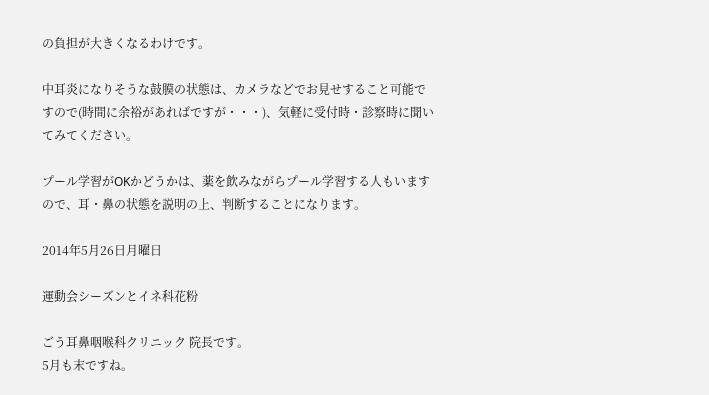の負担が大きくなるわけです。

中耳炎になりそうな鼓膜の状態は、カメラなどでお見せすること可能ですので(時間に余裕があればですが・・・)、気軽に受付時・診察時に聞いてみてください。

プール学習がOKかどうかは、薬を飲みながらプール学習する人もいますので、耳・鼻の状態を説明の上、判断することになります。

2014年5月26日月曜日

運動会シーズンとイネ科花粉

ごう耳鼻咽喉科クリニック 院長です。
5月も末ですね。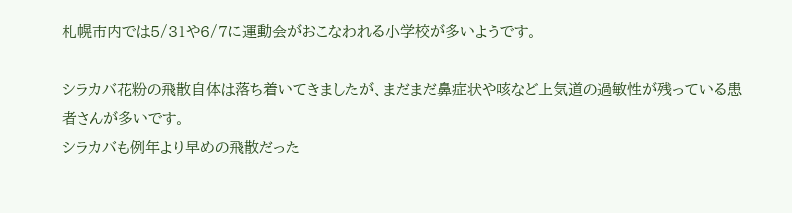札幌市内では5/31や6/7に運動会がおこなわれる小学校が多いようです。

シラカバ花粉の飛散自体は落ち着いてきましたが、まだまだ鼻症状や咳など上気道の過敏性が残っている患者さんが多いです。
シラカバも例年より早めの飛散だった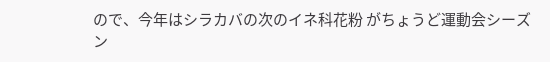ので、今年はシラカバの次のイネ科花粉 がちょうど運動会シーズン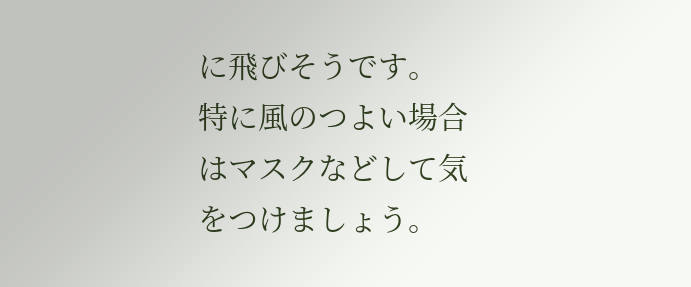に飛びそうです。
特に風のつよい場合はマスクなどして気をつけましょう。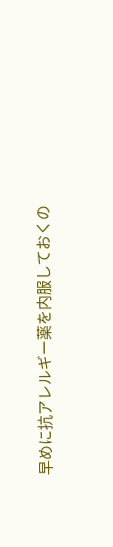早めに抗アレルギー薬を内服しておくの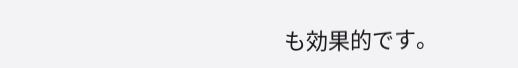も効果的です。